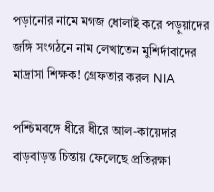পড়ানোর নামে মগজ ধোলাই করে পড়ুয়াদের জঙ্গি সংগঠনে নাম লেখাতেন মুশির্দাবাদের মাদ্রাসা শিক্ষক! গ্রেফতার করল NIA

পশ্চিমবঙ্গে ধীরে ধীরে আল-কায়েদার বাড়বাড়ন্ত চিন্তায় ফেলেছে প্রতিরক্ষা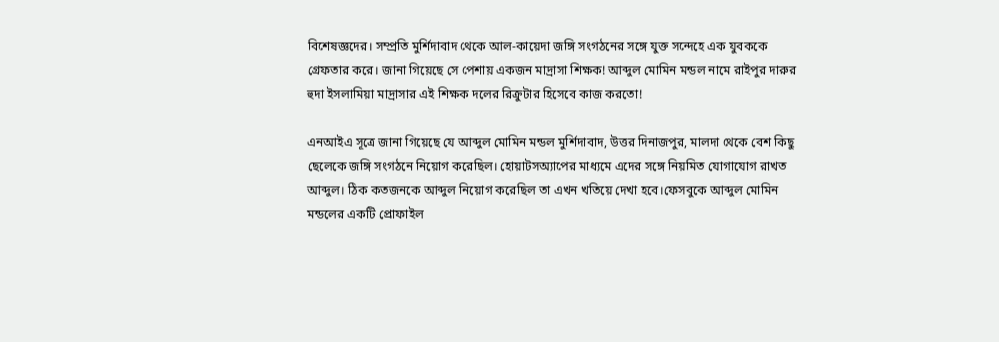বিশেষজ্ঞদের। সম্প্রতি মুর্শিদাবাদ থেকে আল-কায়েদা জঙ্গি সংগঠনের সঙ্গে যুক্ত সন্দেহে এক যুবককে গ্রেফতার করে। জানা গিয়েছে সে পেশায় একজন মাদ্রাসা শিক্ষক! আব্দুল মোমিন মন্ডল নামে রাইপুর দারুর হুদা ইসলামিয়া মাদ্রাসার এই শিক্ষক দলের রিক্রুটার হিসেবে কাজ করতো!

এনআইএ সূত্রে জানা গিয়েছে যে আব্দুল মোমিন মন্ডল মুর্শিদাবাদ, উত্তর দিনাজপুর, মালদা থেকে বেশ কিছু ছেলেকে জঙ্গি সংগঠনে নিয়োগ করেছিল। হোয়াটসঅ্যাপের মাধ্যমে এদের সঙ্গে নিয়মিত যোগাযোগ রাখত আব্দুল। ঠিক কতজনকে আব্দুল নিয়োগ করেছিল তা এখন খতিয়ে দেখা হবে।ফেসবুকে আব্দুল মোমিন মন্ডলের একটি প্রোফাইল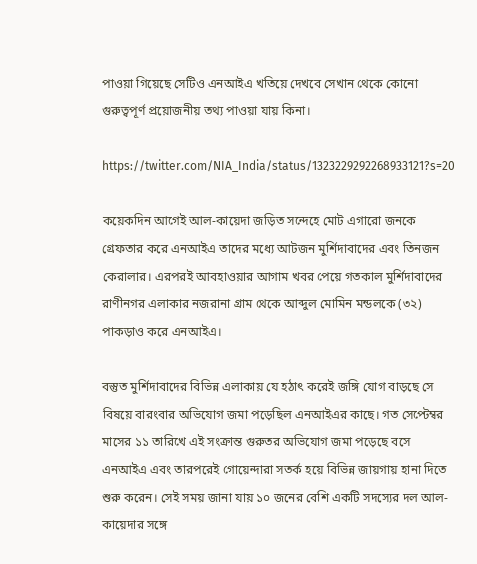পাওয়া গিয়েছে সেটিও এনআইএ খতিয়ে দেখবে সেখান থেকে কোনো গুরুত্বপূর্ণ প্রয়োজনীয় তথ্য পাওয়া যায় কিনা।

https://twitter.com/NIA_India/status/1323229292268933121?s=20

কয়েকদিন আগেই আল-কায়েদা জড়িত সন্দেহে মোট এগারো জনকে গ্রেফতার করে এনআইএ তাদের মধ্যে আটজন মুর্শিদাবাদের এবং তিনজন কেরালার। এরপরই আবহাওয়ার আগাম খবর পেয়ে গতকাল মুর্শিদাবাদের রাণীনগর এলাকার নজরানা গ্রাম থেকে আব্দুল মোমিন মন্ডলকে (৩২) পাকড়াও করে এনআইএ।

বস্তুত মুর্শিদাবাদের বিভিন্ন এলাকায় যে হঠাৎ করেই জঙ্গি যোগ বাড়ছে সে বিষয়ে বারংবার অভিযোগ জমা পড়েছিল এনআইএর কাছে। গত সেপ্টেম্বর মাসের ১১ তারিখে এই সংক্রান্ত গুরুতর অভিযোগ জমা পড়েছে বসে এনআইএ এবং তারপরেই গোয়েন্দারা সতর্ক হয়ে বিভিন্ন জায়গায় হানা দিতে শুরু করেন। সেই সময় জানা যায় ১০ জনের বেশি একটি সদস্যের দল আল-কায়েদার সঙ্গে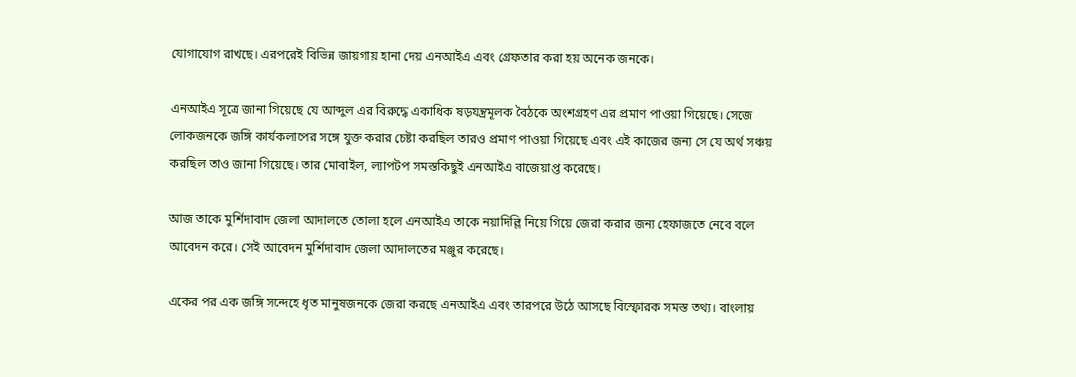যোগাযোগ রাখছে। এরপরেই বিভিন্ন জায়গায় হানা দেয় এনআইএ এবং গ্রেফতার করা হয় অনেক জনকে।

এনআইএ সূত্রে জানা গিয়েছে যে আব্দুল এর বিরুদ্ধে একাধিক ষড়যন্ত্রমূলক বৈঠকে অংশগ্রহণ এর প্রমাণ পাওয়া গিয়েছে। সেজে লোকজনকে জঙ্গি কার্যকলাপের সঙ্গে যুক্ত করার চেষ্টা করছিল তারও প্রমাণ পাওয়া গিয়েছে এবং এই কাজের জন্য সে যে অর্থ সঞ্চয় করছিল তাও জানা গিয়েছে। তার মোবাইল, ল্যাপটপ সমস্তকিছুই এনআইএ বাজেয়াপ্ত করেছে।

আজ তাকে মুর্শিদাবাদ জেলা আদালতে তোলা হলে এনআইএ তাকে নয়াদিল্লি নিয়ে গিয়ে জেরা করার জন্য হেফাজতে নেবে বলে আবেদন করে। সেই আবেদন মুর্শিদাবাদ জেলা আদালতের মঞ্জুর করেছে।

একের পর এক জঙ্গি সন্দেহে ধৃত মানুষজনকে জেরা করছে এনআইএ এবং তারপরে উঠে আসছে বিস্ফোরক সমস্ত তথ্য। বাংলায়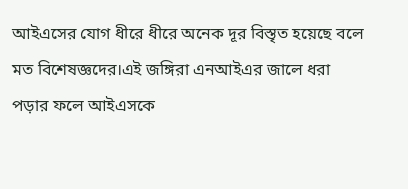আইএসের যোগ ধীরে ধীরে অনেক দূর বিস্তৃত হয়েছে বলে মত বিশেষজ্ঞদের।এই জঙ্গিরা এনআইএর জালে ধরা পড়ার ফলে আইএসকে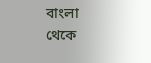বাংলা থেকে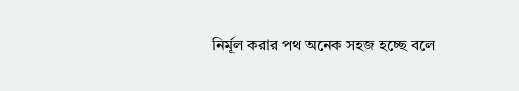নির্মূল করার পথ অনেক সহজ হচ্ছে বলে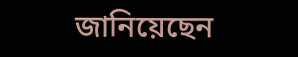জানিয়েছেন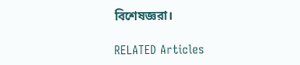বিশেষজ্ঞরা।

RELATED Articles